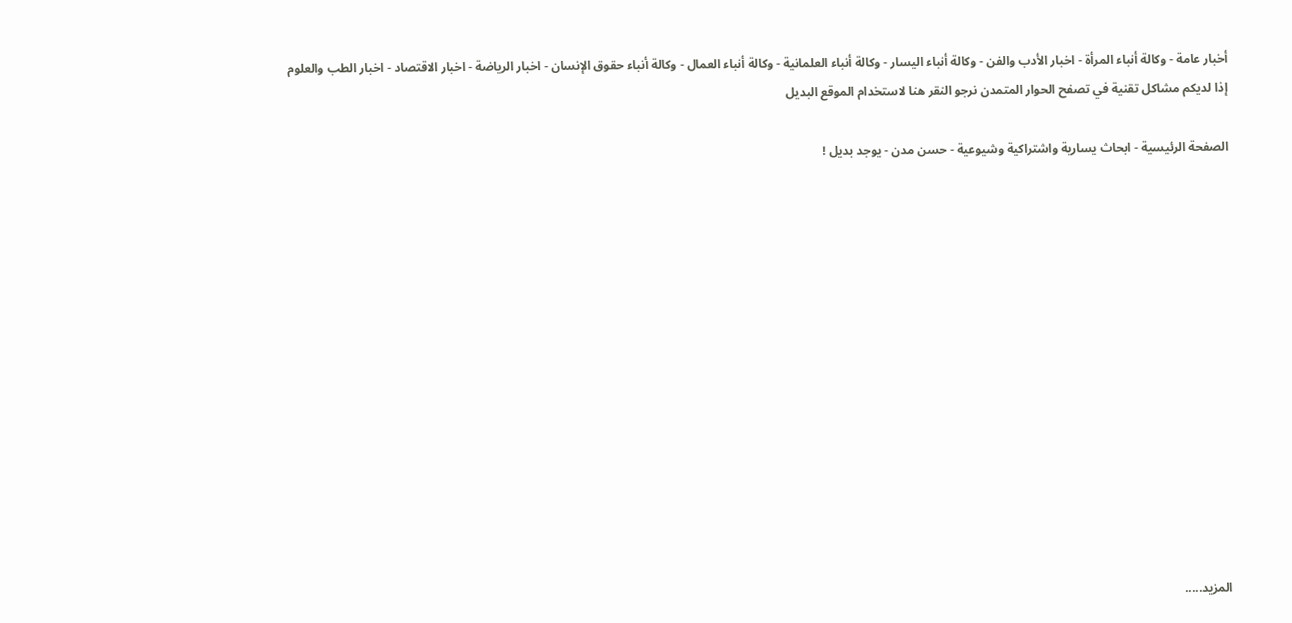أخبار عامة - وكالة أنباء المرأة - اخبار الأدب والفن - وكالة أنباء اليسار - وكالة أنباء العلمانية - وكالة أنباء العمال - وكالة أنباء حقوق الإنسان - اخبار الرياضة - اخبار الاقتصاد - اخبار الطب والعلوم
إذا لديكم مشاكل تقنية في تصفح الحوار المتمدن نرجو النقر هنا لاستخدام الموقع البديل

الصفحة الرئيسية - ابحاث يسارية واشتراكية وشيوعية - حسن مدن - يوجد بديل !














المزيد.....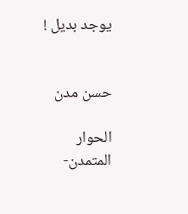يوجد بديل !


حسن مدن

الحوار المتمدن-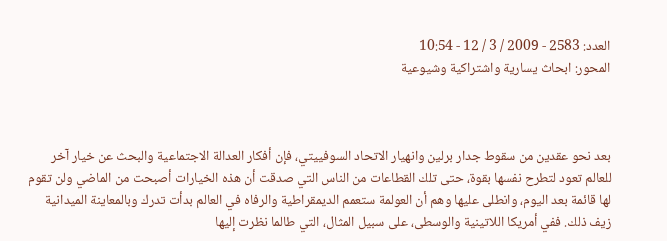العدد: 2583 - 2009 / 3 / 12 - 10:54
المحور: ابحاث يسارية واشتراكية وشيوعية



بعد نحو عقدين من سقوط جدار برلين وانهيار الاتحاد السوفييتي، فإن أفكار العدالة الاجتماعية والبحث عن خيار آخر للعالم تعود لتطرح نفسها بقوة، حتى تلك القطاعات من الناس التي صدقت أن هذه الخيارات أصبحت من الماضي ولن تقوم لها قائمة بعد اليوم، وانطلى عليها وهم أن العولمة ستعمم الديمقراطية والرفاه في العالم بدأت تدرك وبالمعاينة الميدانية زيف ذلك. ففي أمريكا اللاتينية والوسطى، على سبيل المثال، التي طالما نظرت إليها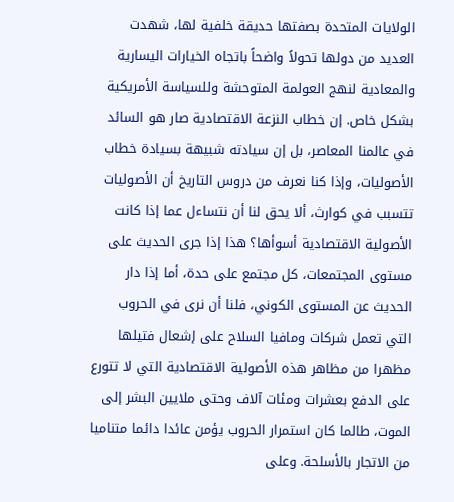الولايات المتحدة بصفتها حديقة خلفية لها، شهدت العديد من دولها تحولاً واضحاً باتجاه الخيارات اليسارية والمعادية لنهج العولمة المتوحشة وللسياسة الأمريكية بشكل خاص. إن خطاب النزعة الاقتصادية صار هو السائد في عالمنا المعاصر، بل إن سيادته شبيهة بسيادة خطاب الأصوليات، وإذا كنا نعرف من دروس التاريخ أن الأصوليات تتسبب في كوارث، ألا يحق لنا أن نتساءل عما إذا كانت الأصولية الاقتصادية أسوأها؟ هذا إذا جرى الحديث على مستوى المجتمعات، كل مجتمع على حدة، أما إذا دار الحديث عن المستوى الكوني، فلنا أن نرى في الحروب التي تعمل شركات ومافيا السلاح على إشعال فتيلها مظهرا من مظاهر هذه الأصولية الاقتصادية التي لا تتورع على الدفع بعشرات ومئات آلاف وحتى ملايين البشر إلى الموت، طالما كان استمرار الحروب يؤمن عائدا دائما متناميا من الاتجار بالأسلحة. وعلى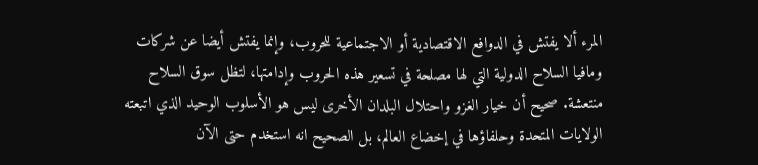المرء ألا يفتش في الدوافع الاقتصادية أو الاجتماعية للحروب، وإنما يفتش أيضا عن شركات ومافيا السلاح الدولية التي لها مصلحة في تسعير هذه الحروب وإدامتها، لتظل سوق السلاح منتعشة. صحيح أن خيار الغزو واحتلال البلدان الأخرى ليس هو الأسلوب الوحيد الذي اتبعته الولايات المتحدة وحلفاؤها في إخضاع العالم، بل الصحيح انه استخدم حتى الآن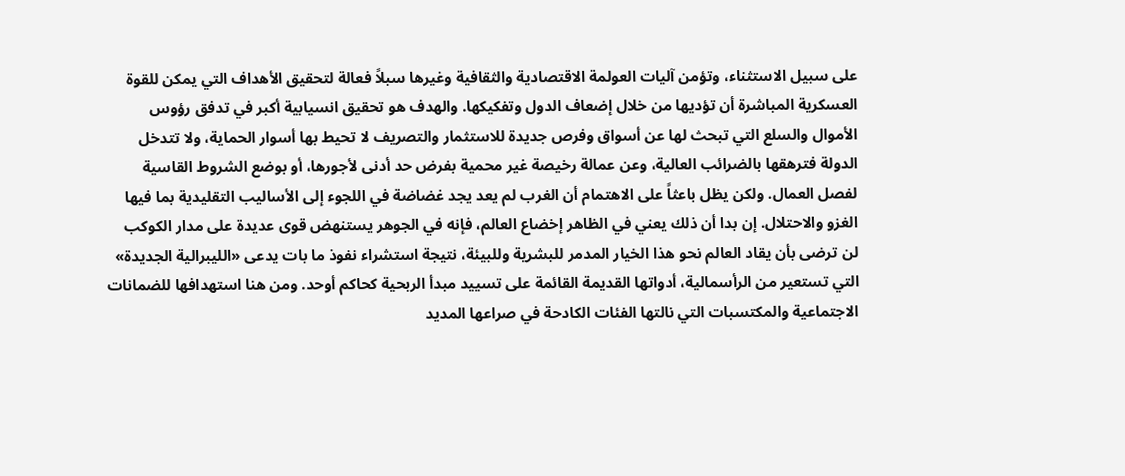على سبيل الاستثناء، وتؤمن آليات العولمة الاقتصادية والثقافية وغيرها سبلاً فعالة لتحقيق الأهداف التي يمكن للقوة العسكرية المباشرة أن تؤديها من خلال إضعاف الدول وتفكيكها. والهدف هو تحقيق انسيابية أكبر في تدفق رؤوس الأموال والسلع التي تبحث لها عن أسواق وفرص جديدة للاستثمار والتصريف لا تحيط بها أسوار الحماية، ولا تتدخل الدولة فترهقها بالضرائب العالية، وعن عمالة رخيصة غير محمية بفرض حد أدنى لأجورها، أو بوضع الشروط القاسية لفصل العمال. ولكن يظل باعثاً على الاهتمام أن الغرب لم يعد يجد غضاضة في اللجوء إلى الأساليب التقليدية بما فيها الغزو والاحتلال. إن بدا أن ذلك يعني في الظاهر إخضاع العالم، فإنه في الجوهر يستنهض قوى عديدة على مدار الكوكب لن ترضى بأن يقاد العالم نحو هذا الخيار المدمر للبشرية وللبيئة، نتيجة استشراء نفوذ ما بات يدعى «الليبرالية الجديدة» التي تستعير من الرأسمالية، أدواتها القديمة القائمة على تسييد مبدأ الربحية كحاكم أوحد. ومن هنا استهدافها للضمانات الاجتماعية والمكتسبات التي نالتها الفئات الكادحة في صراعها المديد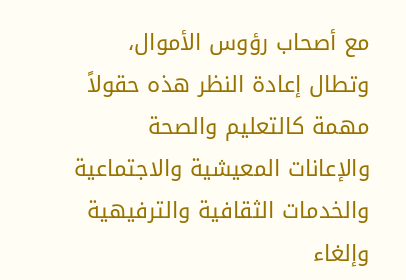مع أصحاب رؤوس الأموال، وتطال إعادة النظر هذه حقولاً مهمة كالتعليم والصحة والإعانات المعيشية والاجتماعية والخدمات الثقافية والترفيهية وإلغاء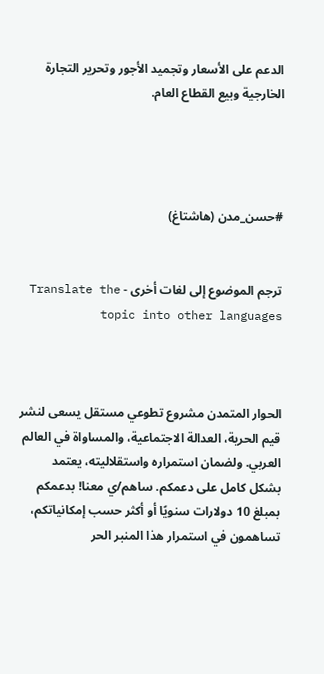الدعم على الأسعار وتجميد الأجور وتحرير التجارة الخارجية وبيع القطاع العام.




#حسن_مدن (هاشتاغ)


ترجم الموضوع إلى لغات أخرى - Translate the topic into other languages



الحوار المتمدن مشروع تطوعي مستقل يسعى لنشر قيم الحرية، العدالة الاجتماعية، والمساواة في العالم العربي. ولضمان استمراره واستقلاليته، يعتمد بشكل كامل على دعمكم. ساهم/ي معنا! بدعمكم بمبلغ 10 دولارات سنويًا أو أكثر حسب إمكانياتكم، تساهمون في استمرار هذا المنبر الحر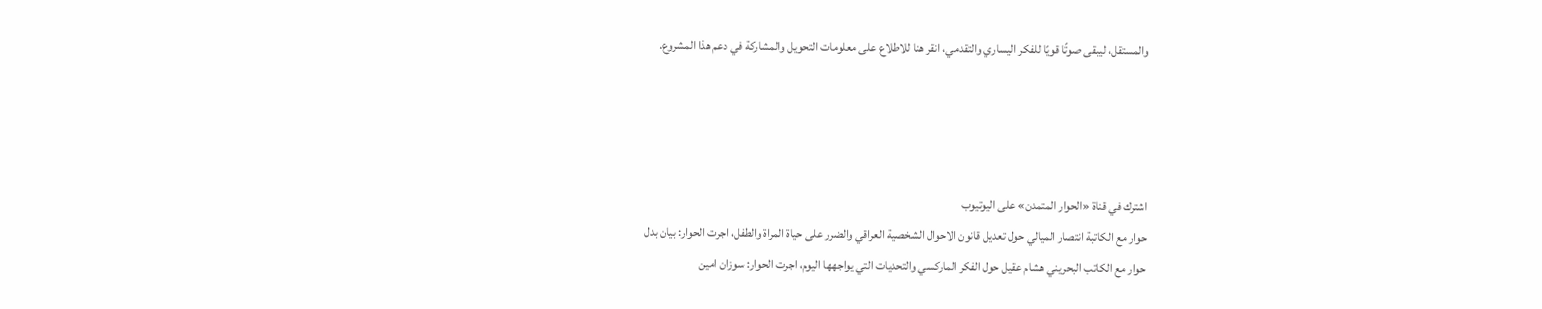والمستقل، ليبقى صوتًا قويًا للفكر اليساري والتقدمي، انقر هنا للاطلاع على معلومات التحويل والمشاركة في دعم هذا المشروع.




اشترك في قناة «الحوار المتمدن» على اليوتيوب
حوار مع الكاتبة انتصار الميالي حول تعديل قانون الاحوال الشخصية العراقي والضرر على حياة المراة والطفل، اجرت الحوار: بيان بدل
حوار مع الكاتب البحريني هشام عقيل حول الفكر الماركسي والتحديات التي يواجهها اليوم، اجرت الحوار: سوزان امين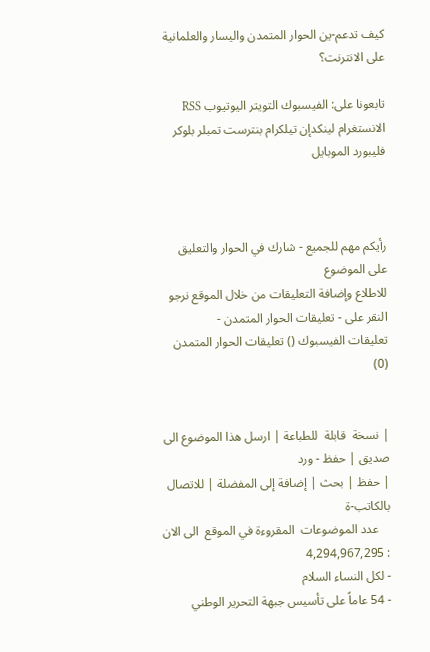كيف تدعم-ين الحوار المتمدن واليسار والعلمانية على الانترنت؟

تابعونا على: الفيسبوك التويتر اليوتيوب RSS الانستغرام لينكدإن تيلكرام بنترست تمبلر بلوكر فليبورد الموبايل



رأيكم مهم للجميع - شارك في الحوار والتعليق على الموضوع
للاطلاع وإضافة التعليقات من خلال الموقع نرجو النقر على - تعليقات الحوار المتمدن -
تعليقات الفيسبوك () تعليقات الحوار المتمدن (0)


| نسخة  قابلة  للطباعة | ارسل هذا الموضوع الى صديق | حفظ - ورد
| حفظ | بحث | إضافة إلى المفضلة | للاتصال بالكاتب-ة
    عدد الموضوعات  المقروءة في الموقع  الى الان : 4,294,967,295
- لكل النساء السلام
- 54 عاماً على تأسيس جبهة التحرير الوطني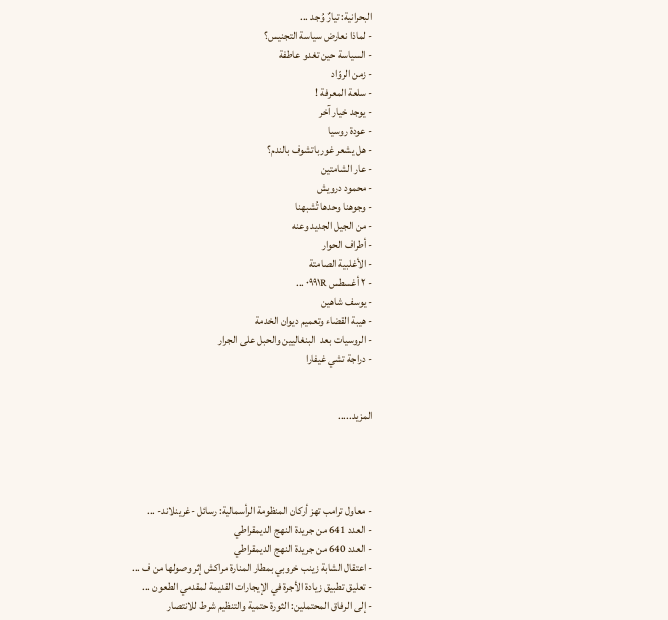البحرانية: تيارٌ وُجد ...
- لماذا نعارض سياسة التجنيس؟
- السياسة حين تغدو عاطفة
- زمن الروّاد
- سلعة المعرفة !
- يوجد خيار آخر
- عودة روسيا
- هل يشعر غورباتشوف بالندم؟
- عار الشامتين
- محمود درويش
- وجوهنا وحدها تُشبهنا
- من الجيل الجديد وعنه
- أطراف الحوار
- الأغلبية الصامتة
- ٢ أغسطس ٠٩٩١R ...
- يوسف شاهين
- هيبة القضاء وتعميم ديوان الخدمة
- الروسيات بعد  البنغاليين والحبل على الجرار
- دراجة تشي غيفارا


المزيد.....




- معاول ترامب تهز أركان المنظومة الرأسمالية: رسائل -غرينلاند- ...
- العدد 641 من جريدة النهج الديمقراطي
- العدد 640 من جريدة النهج الديمقراطي
- اعتقال الشابة زينب خروبي بمطار المنارة مراكش إثر وصولها من ف ...
- تعليق تطبيق زيادة الأجرة في الإيجارات القديمة لمقدمي الطعون ...
- إلى الرفاق المحتملين: الثورة حتمية والتنظيم شرط للانتصار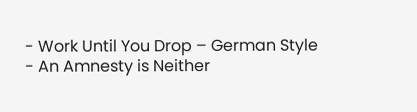- Work Until You Drop – German Style
- An Amnesty is Neither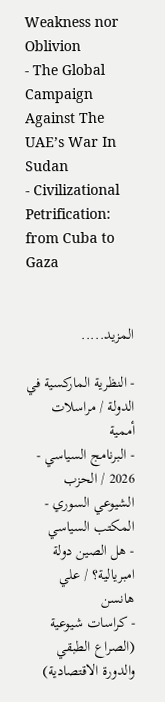Weakness nor Oblivion
- The Global Campaign Against The UAE’s War In Sudan
- Civilizational Petrification: from Cuba to Gaza


المزيد.....

- النظرية الماركسية في الدولة / مراسلات أممية
- البرنامج السياسي - 2026 / الحزب الشيوعي السوري - المكتب السياسي
- هل الصين دولة امبريالية؟ / علي هانسن
- كراسات شيوعية (الصراع الطبقي والدورة الاقتصادية)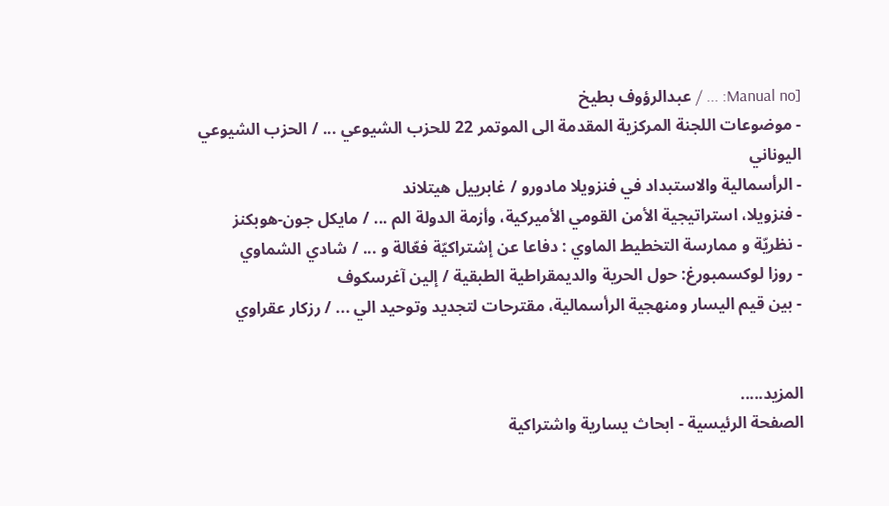[Manual no: ... / عبدالرؤوف بطيخ
- موضوعات اللجنة المركزية المقدمة الى الموتمر 22 للحزب الشيوعي ... / الحزب الشيوعي اليوناني
- الرأسمالية والاستبداد في فنزويلا مادورو / غابرييل هيتلاند
- فنزويلا، استراتيجية الأمن القومي الأميركية، وأزمة الدولة الم ... / مايكل جون-هوبكنز
- نظريّة و ممارسة التخطيط الماوي : دفاعا عن إشتراكيّة فعّالة و ... / شادي الشماوي
- روزا لوكسمبورغ: حول الحرية والديمقراطية الطبقية / إلين آغرسكوف
- بين قيم اليسار ومنهجية الرأسمالية، مقترحات لتجديد وتوحيد الي ... / رزكار عقراوي


المزيد.....
الصفحة الرئيسية - ابحاث يسارية واشتراكية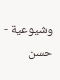وشيوعية - حسن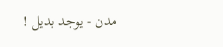مدن - يوجد بديل !